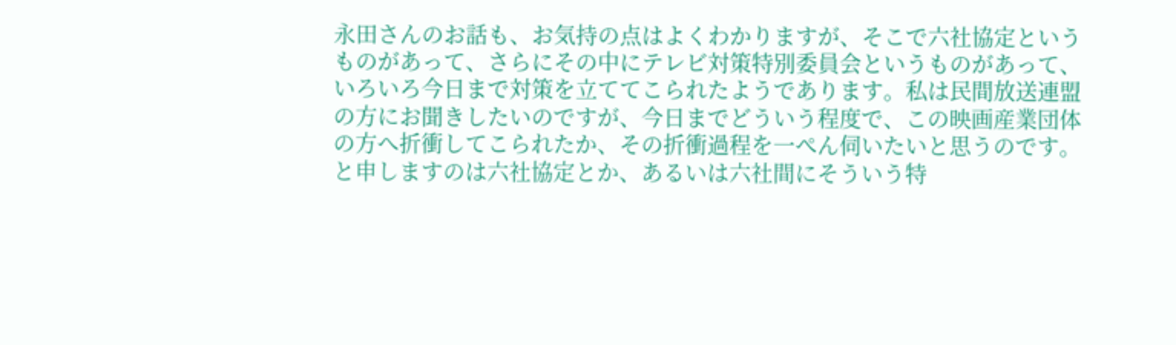永田さんのお話も、お気持の点はよくわかりますが、そこで六社協定というものがあって、さらにその中にテレビ対策特別委員会というものがあって、いろいろ今日まで対策を立ててこられたようであります。私は民間放送連盟の方にお聞きしたいのですが、今日までどういう程度で、この映画産業団体の方へ折衝してこられたか、その折衝過程を一ぺん伺いたいと思うのです。と申しますのは六社協定とか、あるいは六社間にそういう特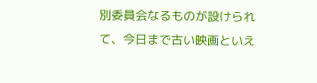別委員会なるものが設けられて、今日まで古い映画といえ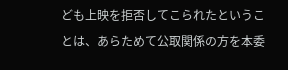ども上映を拒否してこられたということは、あらためて公取関係の方を本委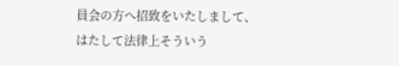員会の方へ招致をいたしまして、はたして法律上そういう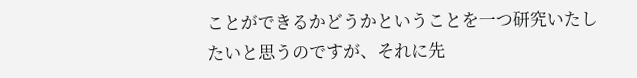ことができるかどうかということを一つ研究いたしたいと思うのですが、それに先